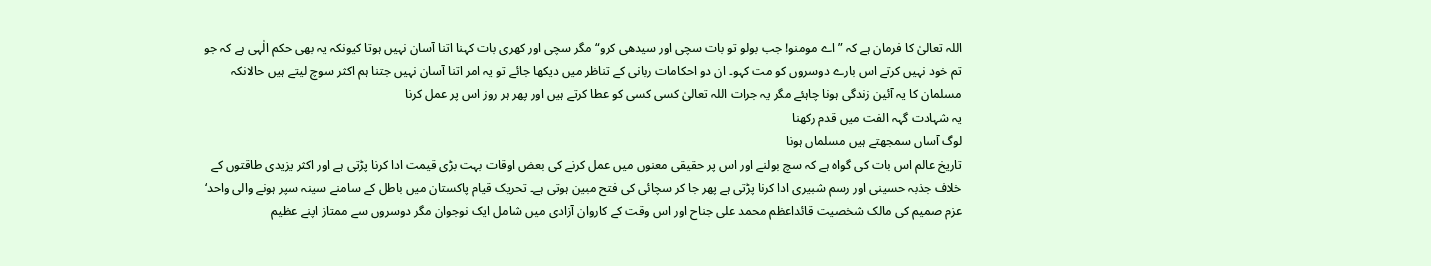اللہ تعالیٰ کا فرمان ہے کہ ”اے مومنو! جب بولو تو بات سچی اور سیدھی کرو“ مگر سچی اور کھری بات کہنا اتنا آسان نہیں ہوتا کیونکہ یہ بھی حکم الٰہی ہے کہ جو تم خود نہیں کرتے اس بارے دوسروں کو مت کہو۔ ان دو احکامات ربانی کے تناظر میں دیکھا جائے تو یہ امر اتنا آسان نہیں جتنا ہم اکثر سوچ لیتے ہیں حالانکہ مسلمان کا یہ آئین زندگی ہونا چاہئے مگر یہ جرات اللہ تعالیٰ کسی کسی کو عطا کرتے ہیں اور پھر ہر روز اس پر عمل کرنا
یہ شہادت گہہ الفت میں قدم رکھنا
لوگ آساں سمجھتے ہیں مسلماں ہونا
تاریخ عالم اس بات کی گواہ ہے کہ سچ بولنے اور اس پر حقیقی معنوں میں عمل کرنے کی بعض اوقات بہت بڑی قیمت ادا کرنا پڑتی ہے اور اکثر یزیدی طاقتوں کے خلاف جذبہ حسینی اور رسم شبیری ادا کرنا پڑتی ہے پھر جا کر سچائی کی فتح مبین ہوتی ہے۔ تحریک قیام پاکستان میں باطل کے سامنے سینہ سپر ہونے والی واحد‘ عزم صمیم کی مالک شخصیت قائداعظم محمد علی جناح اور اس وقت کے کاروان آزادی میں شامل ایک نوجوان مگر دوسروں سے ممتاز اپنے عظیم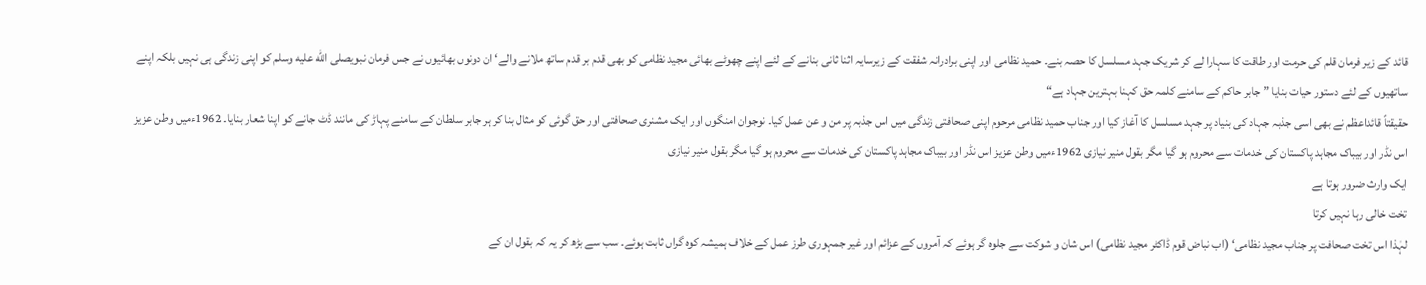قائد کے زیر فرمان قلم کی حرمت اور طاقت کا سہارا لے کر شریک جہد مسلسل کا حصہ بنے۔ حمید نظامی اور اپنی برادرانہ شفقت کے زیرسایہ اثنا ثانی بنانے کے لئے اپنے چھوٹے بھائی مجید نظامی کو بھی قدم بر قدم ساتھ ملانے والے‘ ان دونوں بھائیوں نے جس فرمان نبویصلى الله عليه وسلم کو اپنی زندگی ہی نہیں بلکہ اپنے ساتھیوں کے لئے دستور حیات بنایا ”جابر حاکم کے سامنے کلمہ حق کہنا بہترین جہاد ہے“
حقیقتاً قائداعظم نے بھی اسی جذبہ جہاد کی بنیاد پر جہد مسلسل کا آغاز کیا اور جناب حمید نظامی مرحوم اپنی صحافتی زندگی میں اس جذبہ پر من و عن عمل کیا۔ نوجوان امنگوں اور ایک مشنری صحافتی اور حق گوئی کو مثال بنا کر ہر جابر سلطان کے سامنے پہاڑ کی مانند ڈٹ جانے کو اپنا شعار بنایا۔ 1962ءمیں وطن عزیز اس نڈر اور بیباک مجاہد پاکستان کی خدمات سے محروم ہو گیا مگر بقول منیر نیازی 1962ءمیں وطن عزیز اس نڈر اور بیباک مجاہد پاکستان کی خدمات سے محروم ہو گیا مگر بقول منیر نیازی
ایک وارث ضرور ہوتا ہے
تخت خالی رہا نہیں کرتا
لہٰذا اس تخت صحافت پر جناب مجید نظامی‘ (اب نباض قوم ڈاکٹر مجید نظامی) اس شان و شوکت سے جلوہ گر ہوئے کہ آمروں کے عزائم اور غیر جمہوری طرز عمل کے خلاف ہمیشہ کوہ گراں ثابت ہوئے۔ سب سے بڑھ کر یہ کہ بقول ان کے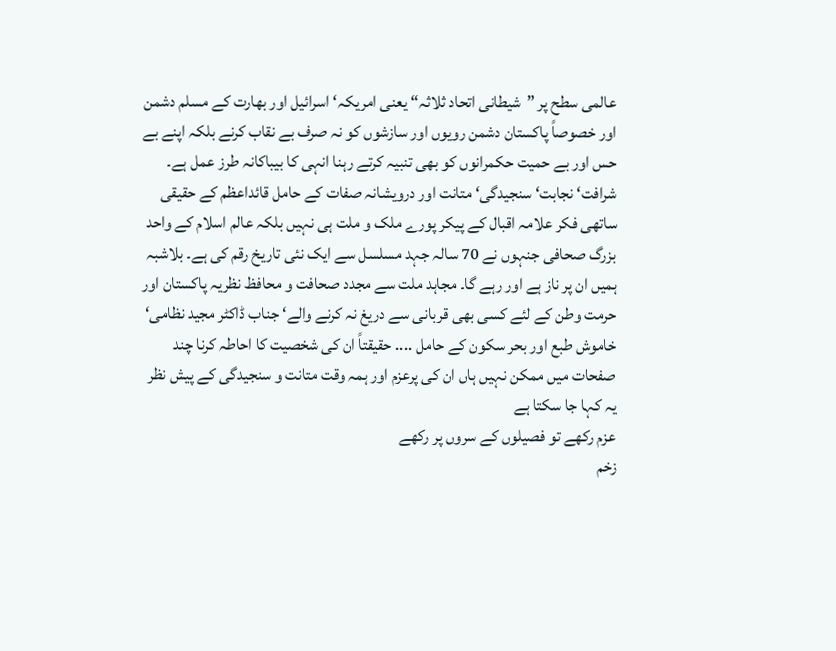عالمی سطح پر ”شیطانی اتحاد ثلاثہ“ یعنی امریکہ‘ اسرائیل اور بھارت کے مسلم دشمن اور خصوصاً پاکستان دشمن رویوں اور سازشوں کو نہ صرف بے نقاب کرنے بلکہ اپنے بے حس اور بے حمیت حکمرانوں کو بھی تنبیہ کرتے رہنا انہی کا بیباکانہ طرز عمل ہے۔ شرافت‘ نجابت‘ سنجیدگی‘ متانت اور درویشانہ صفات کے حامل قائداعظم کے حقیقی ساتھی فکر علامہ اقبال کے پیکر پورے ملک و ملت ہی نہیں بلکہ عالم اسلام کے واحد بزرگ صحافی جنہوں نے 70 سالہ جہد مسلسل سے ایک نئی تاریخ رقم کی ہے۔ بلاشبہ ہمیں ان پر ناز ہے اور رہے گا۔ مجاہد ملت سے مجدد صحافت و محافظ نظریہ پاکستان اور حرمت وطن کے لئے کسی بھی قربانی سے دریغ نہ کرنے والے‘ جناب ڈاکٹر مجید نظامی‘ خاموش طبع اور بحر سکون کے حامل .... حقیقتاً ان کی شخصیت کا احاطہ کرنا چند صفحات میں ممکن نہیں ہاں ان کی پرعزم اور ہمہ وقت متانت و سنجیدگی کے پیش نظر یہ کہا جا سکتا ہے
عزم رکھے تو فصیلوں کے سروں پر رکھے
زخم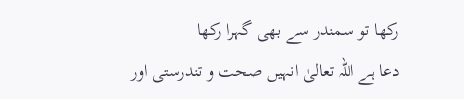رکھا تو سمندر سے بھی گہرا رکھا
دعا ہے اللہ تعالیٰ انہیں صحت و تندرستی اور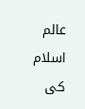عالم اسلام کی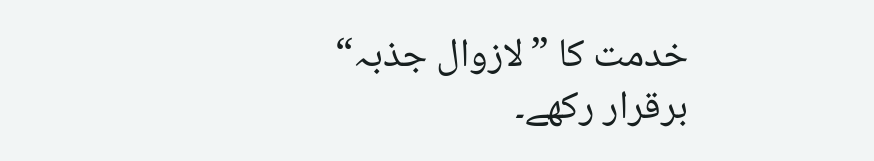خدمت کا ”لازوال جذبہ“ برقرار رکھے۔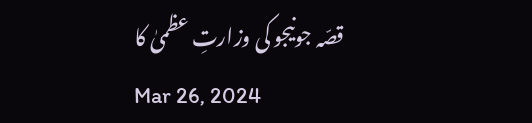قصّہ جونیجو کی وزارتِ عظمیٰ کا
Mar 26, 2024